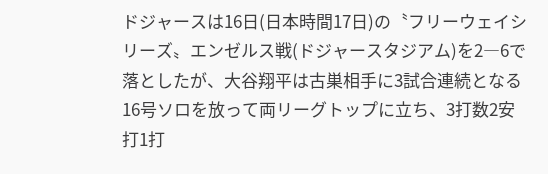ドジャースは16日(日本時間17日)の〝フリーウェイシリーズ〟エンゼルス戦(ドジャースタジアム)を2―6で落としたが、大谷翔平は古巣相手に3試合連続となる16号ソロを放って両リーグトップに立ち、3打数2安打1打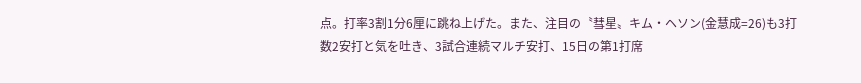点。打率3割1分6厘に跳ね上げた。また、注目の〝彗星〟キム・ヘソン(金慧成=26)も3打数2安打と気を吐き、3試合連続マルチ安打、15日の第1打席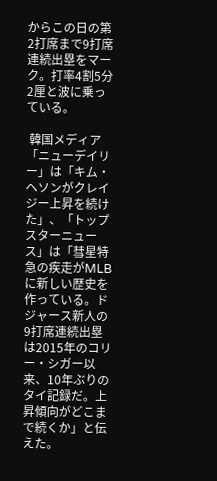からこの日の第2打席まで9打席連続出塁をマーク。打率4割5分2厘と波に乗っている。

 韓国メディア「ニューデイリー」は「キム・ヘソンがクレイジー上昇を続けた」、「トップスターニュース」は「彗星特急の疾走がMLBに新しい歴史を作っている。ドジャース新人の9打席連続出塁は2015年のコリー・シガー以来、10年ぶりのタイ記録だ。上昇傾向がどこまで続くか」と伝えた。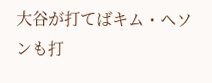大谷が打てばキム・ヘソンも打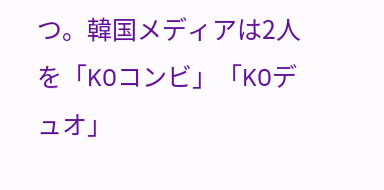つ。韓国メディアは2人を「KOコンビ」「KOデュオ」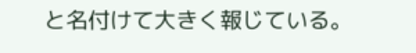と名付けて大きく報じている。